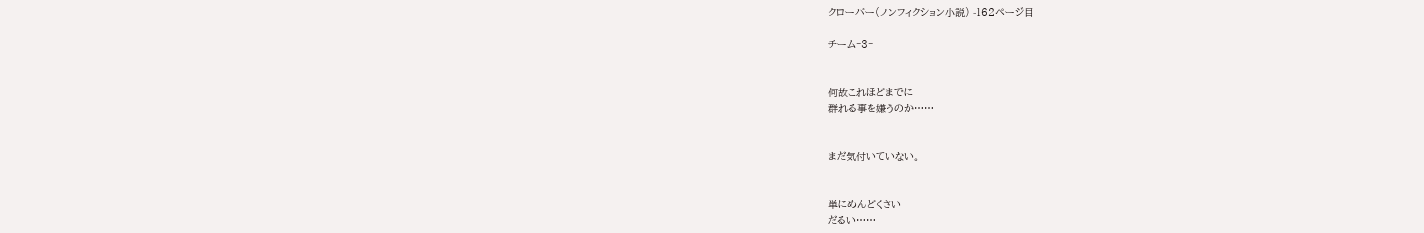クローバー(ノンフィクション小説) -162ページ目

チーム‐3‐


何故これほどまでに
群れる事を嫌うのか……


まだ気付いていない。


単にめんどくさい
だるい……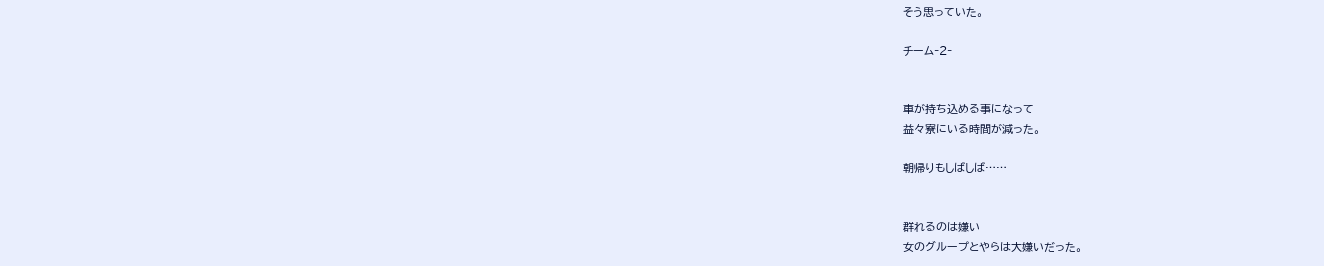そう思っていた。

チーム‐2‐


車が持ち込める事になって
益々寮にいる時間が減った。

朝帰りもしばしば……


群れるのは嫌い
女のグループとやらは大嫌いだった。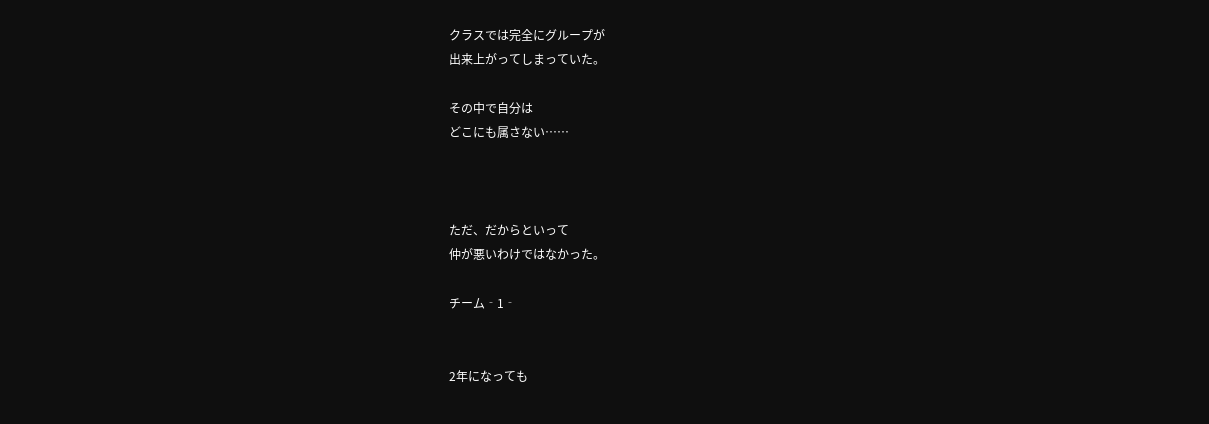クラスでは完全にグループが
出来上がってしまっていた。

その中で自分は
どこにも属さない……



ただ、だからといって
仲が悪いわけではなかった。

チーム‐1‐


2年になっても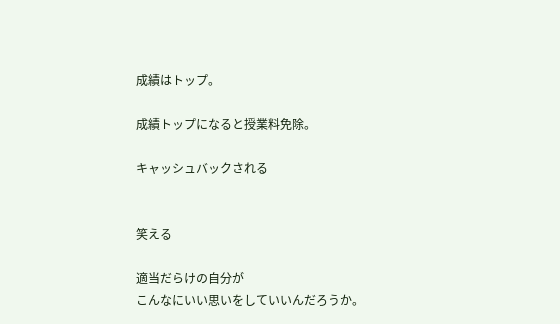成績はトップ。

成績トップになると授業料免除。

キャッシュバックされる


笑える

適当だらけの自分が
こんなにいい思いをしていいんだろうか。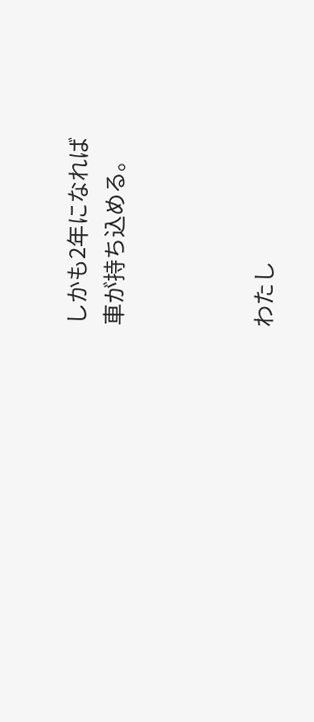しかも2年になれば
車が持ち込める。



わたし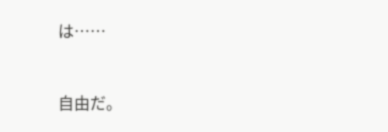は……



自由だ。